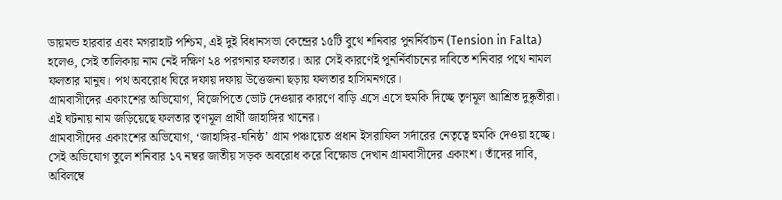ডায়মন্ড হারবার এবং মগরাহাট পশ্চিম, এই দুই বিধানসভা কেন্দ্রের ১৫টি বুথে শনিবার পুনর্নির্বাচন (Tension in Falta) হলেও, সেই তালিকায় নাম নেই দক্ষিণ ২৪ পরগনার ফলতার। আর সেই কারণেই পুনর্নির্বাচনের দাবিতে শনিবার পথে নামল ফলতার মানুষ। পথ অবরোধ ঘিরে দফায় দফায় উত্তেজনা ছড়ায় ফলতার হাসিমনগরে।
গ্রামবাসীদের একাংশের অভিযোগ, বিজেপিতে ভোট দেওয়ার কারণে বাড়ি এসে এসে হুমকি দিচ্ছে তৃণমূল আশ্রিত দুষ্কৃতীরা। এই ঘটনায় নাম জড়িয়েছে ফলতার তৃণমূল প্রার্থী জাহাঙ্গির খানের।
গ্রামবাসীদের একাংশের অভিযোগ, ‘জাহাঙ্গির-ঘনিষ্ঠ’ গ্রাম পঞ্চায়েত প্রধান ইসরাফিল সর্দারের নেতৃত্বে হুমকি দেওয়া হচ্ছে। সেই অভিযোগ তুলে শনিবার ১৭ নম্বর জাতীয় সড়ক অবরোধ করে বিক্ষোভ দেখান গ্রামবাসীদের একাংশ। তাঁদের দাবি, অবিলম্বে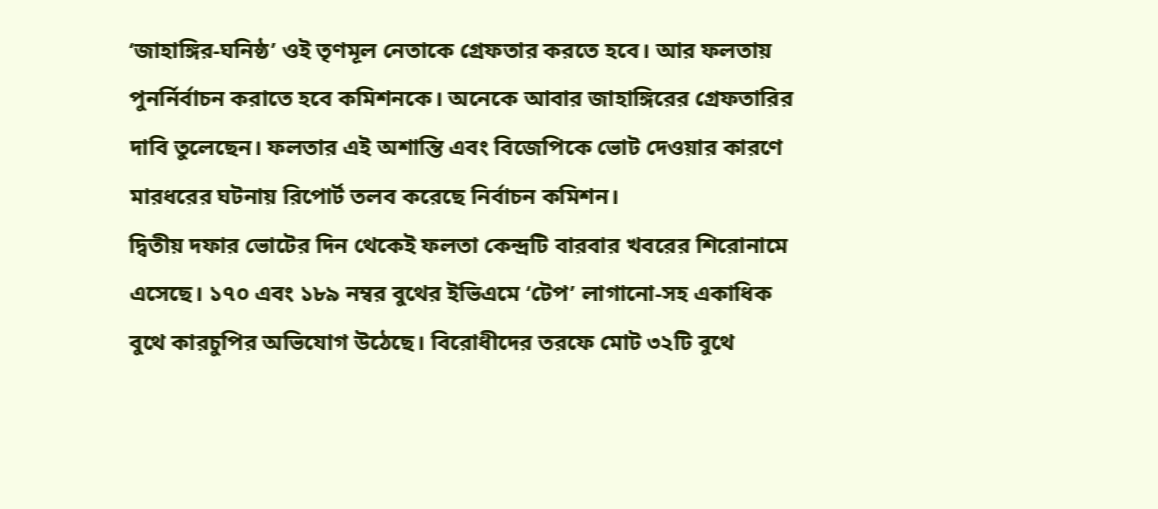‘জাহাঙ্গির-ঘনিষ্ঠ’ ওই তৃণমূল নেতাকে গ্রেফতার করতে হবে। আর ফলতায় পুনর্নির্বাচন করাতে হবে কমিশনকে। অনেকে আবার জাহাঙ্গিরের গ্রেফতারির দাবি তুলেছেন। ফলতার এই অশান্তি এবং বিজেপিকে ভোট দেওয়ার কারণে মারধরের ঘটনায় রিপোর্ট তলব করেছে নির্বাচন কমিশন।
দ্বিতীয় দফার ভোটের দিন থেকেই ফলতা কেন্দ্রটি বারবার খবরের শিরোনামে এসেছে। ১৭০ এবং ১৮৯ নম্বর বুথের ইভিএমে ‘টেপ’ লাগানো-সহ একাধিক বুথে কারচুপির অভিযোগ উঠেছে। বিরোধীদের তরফে মোট ৩২টি বুথে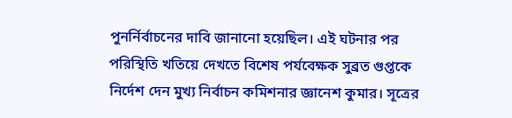পুনর্নির্বাচনের দাবি জানানো হয়েছিল। এই ঘটনার পর পরিস্থিতি খতিয়ে দেখতে বিশেষ পর্যবেক্ষক সুব্রত গুপ্তকে নির্দেশ দেন মুখ্য নির্বাচন কমিশনার জ্ঞানেশ কুমার। সূত্রের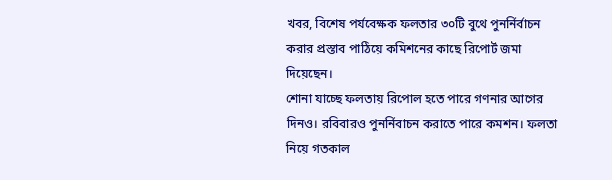খবর, বিশেষ পর্যবেক্ষক ফলতার ৩০টি বুথে পুনর্নির্বাচন করার প্রস্তাব পাঠিয়ে কমিশনের কাছে রিপোর্ট জমা দিয়েছেন।
শোনা যাচ্ছে ফলতায় রিপোল হতে পারে গণনার আগের দিনও। রবিবারও পুনর্নিবাচন করাতে পারে কমশন। ফলতা নিয়ে গতকাল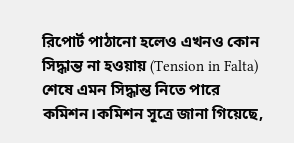রিপোর্ট পাঠানো হলেও এখনও কোন সিদ্ধান্ত না হওয়ায় (Tension in Falta) শেষে এমন সিদ্ধান্ত নিতে পারে কমিশন।কমিশন সূত্রে জানা গিয়েছে,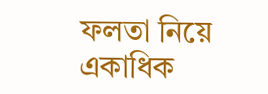ফলতা নিয়ে একাধিক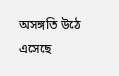অসঙ্গতি উঠে এসেছে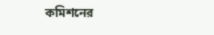কমিশনের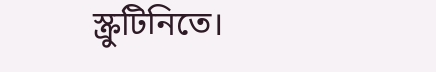স্ক্রুটিনিতে।